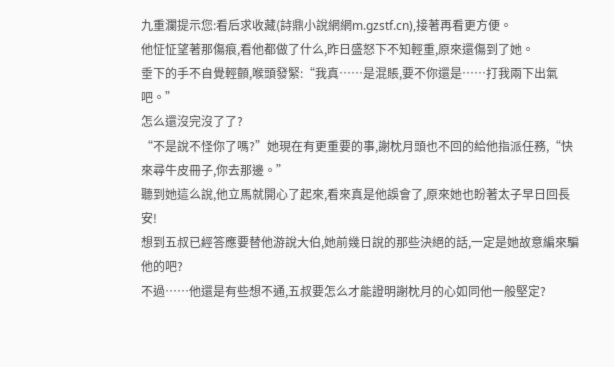九重瀾提示您:看后求收藏(詩鼎小說網網m.gzstf.cn),接著再看更方便。
他怔怔望著那傷痕,看他都做了什么,昨日盛怒下不知輕重,原來還傷到了她。
垂下的手不自覺輕顫,喉頭發緊:“我真……是混賬,要不你還是……打我兩下出氣吧。”
怎么還沒完沒了了?
“不是說不怪你了嗎?”她現在有更重要的事,謝枕月頭也不回的給他指派任務,“快來尋牛皮冊子,你去那邊。”
聽到她這么說,他立馬就開心了起來,看來真是他誤會了,原來她也盼著太子早日回長安!
想到五叔已經答應要替他游說大伯,她前幾日說的那些決絕的話,一定是她故意編來騙他的吧?
不過……他還是有些想不通,五叔要怎么才能證明謝枕月的心如同他一般堅定?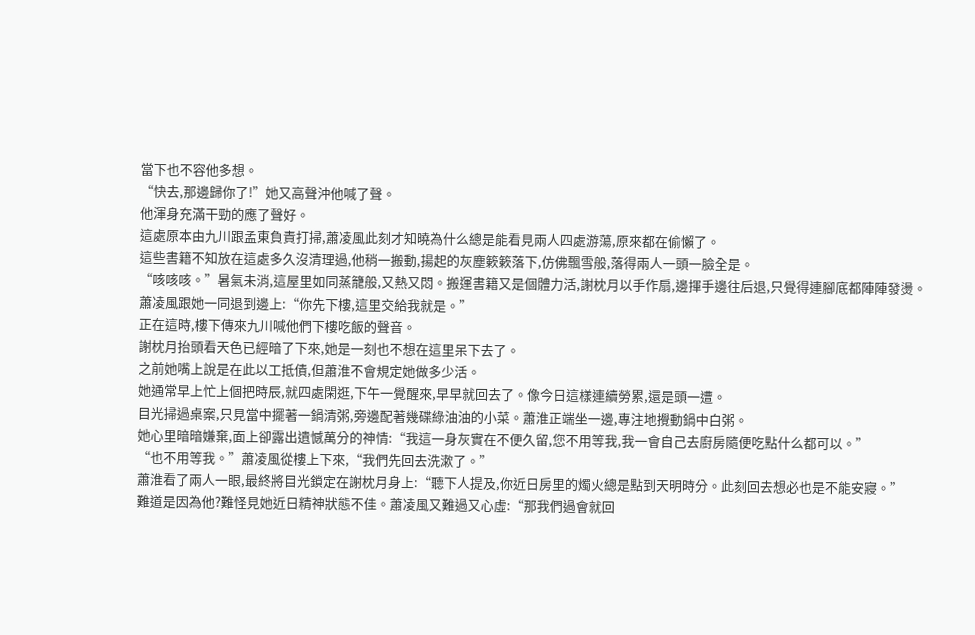當下也不容他多想。
“快去,那邊歸你了!”她又高聲沖他喊了聲。
他渾身充滿干勁的應了聲好。
這處原本由九川跟孟東負責打掃,蕭凌風此刻才知曉為什么總是能看見兩人四處游蕩,原來都在偷懶了。
這些書籍不知放在這處多久沒清理過,他稍一搬動,揚起的灰塵簌簌落下,仿佛飄雪般,落得兩人一頭一臉全是。
“咳咳咳。”暑氣未消,這屋里如同蒸籠般,又熱又悶。搬運書籍又是個體力活,謝枕月以手作扇,邊揮手邊往后退,只覺得連腳底都陣陣發燙。
蕭凌風跟她一同退到邊上:“你先下樓,這里交給我就是。”
正在這時,樓下傳來九川喊他們下樓吃飯的聲音。
謝枕月抬頭看天色已經暗了下來,她是一刻也不想在這里呆下去了。
之前她嘴上說是在此以工抵債,但蕭淮不會規定她做多少活。
她通常早上忙上個把時辰,就四處閑逛,下午一覺醒來,早早就回去了。像今日這樣連續勞累,還是頭一遭。
目光掃過桌案,只見當中擺著一鍋清粥,旁邊配著幾碟綠油油的小菜。蕭淮正端坐一邊,專注地攪動鍋中白粥。
她心里暗暗嫌棄,面上卻露出遺憾萬分的神情:“我這一身灰實在不便久留,您不用等我,我一會自己去廚房隨便吃點什么都可以。”
“也不用等我。”蕭凌風從樓上下來,“我們先回去洗漱了。”
蕭淮看了兩人一眼,最終將目光鎖定在謝枕月身上:“聽下人提及,你近日房里的燭火總是點到天明時分。此刻回去想必也是不能安寢。”
難道是因為他?難怪見她近日精神狀態不佳。蕭凌風又難過又心虛:“那我們過會就回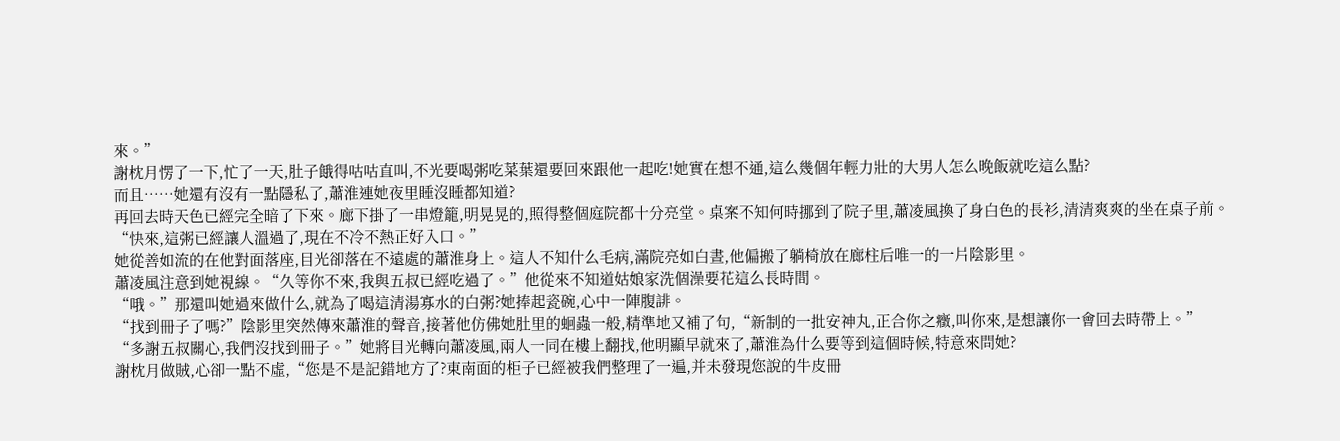來。”
謝枕月愣了一下,忙了一天,肚子餓得咕咕直叫,不光要喝粥吃菜葉還要回來跟他一起吃!她實在想不通,這么幾個年輕力壯的大男人怎么晚飯就吃這么點?
而且……她還有沒有一點隱私了,蕭淮連她夜里睡沒睡都知道?
再回去時天色已經完全暗了下來。廊下掛了一串燈籠,明晃晃的,照得整個庭院都十分亮堂。桌案不知何時挪到了院子里,蕭凌風換了身白色的長衫,清清爽爽的坐在桌子前。
“快來,這粥已經讓人溫過了,現在不冷不熱正好入口。”
她從善如流的在他對面落座,目光卻落在不遠處的蕭淮身上。這人不知什么毛病,滿院亮如白晝,他偏搬了躺椅放在廊柱后唯一的一片陰影里。
蕭凌風注意到她視線。“久等你不來,我與五叔已經吃過了。”他從來不知道姑娘家洗個澡要花這么長時間。
“哦。”那還叫她過來做什么,就為了喝這清湯寡水的白粥?她捧起瓷碗,心中一陣腹誹。
“找到冊子了嗎?”陰影里突然傳來蕭淮的聲音,接著他仿佛她肚里的蛔蟲一般,精準地又補了句,“新制的一批安神丸,正合你之癥,叫你來,是想讓你一會回去時帶上。”
“多謝五叔關心,我們沒找到冊子。”她將目光轉向蕭凌風,兩人一同在樓上翻找,他明顯早就來了,蕭淮為什么要等到這個時候,特意來問她?
謝枕月做賊,心卻一點不虛,“您是不是記錯地方了?東南面的柜子已經被我們整理了一遍,并未發現您說的牛皮冊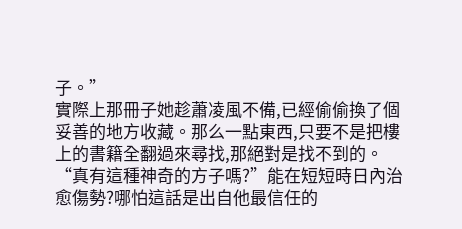子。”
實際上那冊子她趁蕭凌風不備,已經偷偷換了個妥善的地方收藏。那么一點東西,只要不是把樓上的書籍全翻過來尋找,那絕對是找不到的。
“真有這種神奇的方子嗎?”能在短短時日內治愈傷勢?哪怕這話是出自他最信任的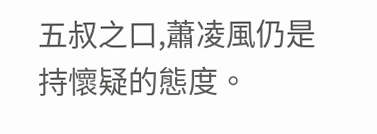五叔之口,蕭凌風仍是持懷疑的態度。